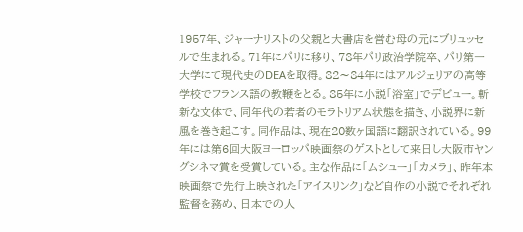1957年、ジャーナリストの父親と大書店を営む母の元にブリュッセルで生まれる。71年にパリに移り、78年パリ政治学院卒、パリ第一大学にて現代史のDEAを取得。82〜84年にはアルジェリアの高等学校でフランス語の教鞭をとる。85年に小説「浴室」でデビュー。斬新な文体で、同年代の若者のモラトリアム状態を描き、小説界に新風を巻き起こす。同作品は、現在20数ヶ国語に翻訳されている。99年には第6回大阪ヨーロッパ映画祭のゲストとして来日し大阪市ヤングシネマ賞を受賞している。主な作品に「ムシュー」「カメラ」、昨年本映画祭で先行上映された「アイスリンク」など自作の小説でそれぞれ監督を務め、日本での人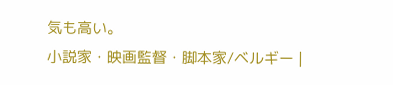気も高い。
小説家・映画監督・脚本家/ベルギー |